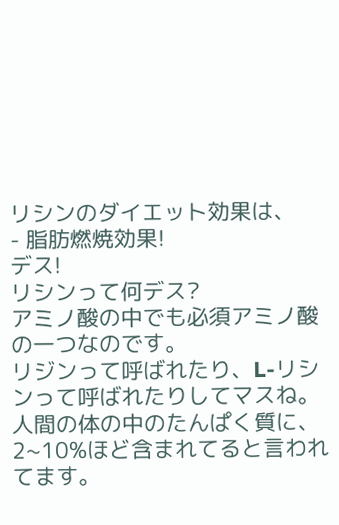リシンのダイエット効果は、
- 脂肪燃焼効果!
デス!
リシンって何デス?
アミノ酸の中でも必須アミノ酸の一つなのです。
リジンって呼ばれたり、L-リシンって呼ばれたりしてマスね。
人間の体の中のたんぱく質に、2~10%ほど含まれてると言われてます。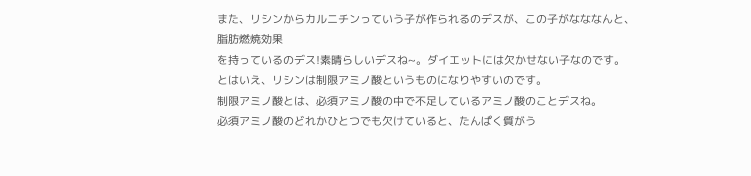また、リシンからカルニチンっていう子が作られるのデスが、この子がなななんと、
脂肪燃焼効果
を持っているのデス!素晴らしいデスね~。ダイエットには欠かせない子なのです。
とはいえ、リシンは制限アミノ酸というものになりやすいのです。
制限アミノ酸とは、必須アミノ酸の中で不足しているアミノ酸のことデスね。
必須アミノ酸のどれかひとつでも欠けていると、たんぱく質がう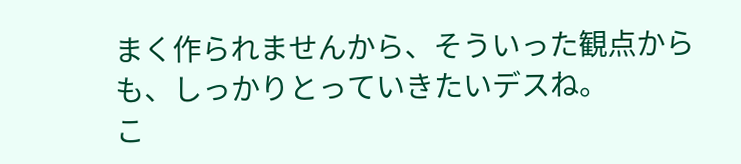まく作られませんから、そういった観点からも、しっかりとっていきたいデスね。
こ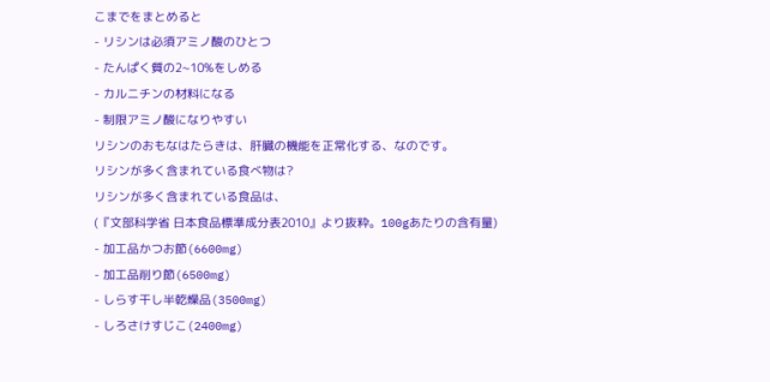こまでをまとめると
- リシンは必須アミノ酸のひとつ
- たんぱく質の2~10%をしめる
- カルニチンの材料になる
- 制限アミノ酸になりやすい
リシンのおもなはたらきは、肝臓の機能を正常化する、なのです。
リシンが多く含まれている食べ物は?
リシンが多く含まれている食品は、
(『文部科学省 日本食品標準成分表2010』より抜粋。100gあたりの含有量)
- 加工品かつお節(6600mg)
- 加工品削り節(6500mg)
- しらす干し半乾燥品(3500mg)
- しろさけすじこ(2400mg)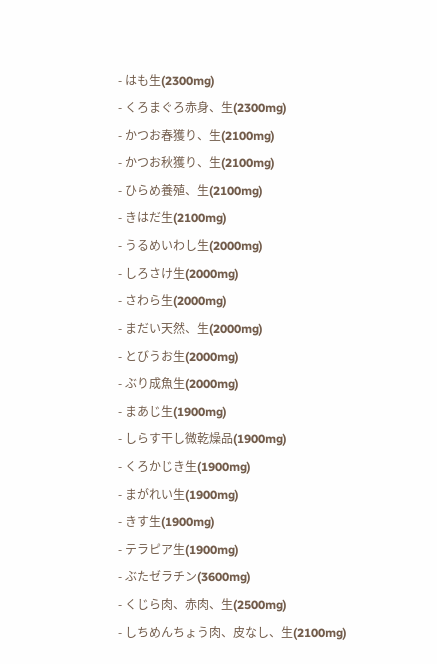- はも生(2300mg)
- くろまぐろ赤身、生(2300mg)
- かつお春獲り、生(2100mg)
- かつお秋獲り、生(2100mg)
- ひらめ養殖、生(2100mg)
- きはだ生(2100mg)
- うるめいわし生(2000mg)
- しろさけ生(2000mg)
- さわら生(2000mg)
- まだい天然、生(2000mg)
- とびうお生(2000mg)
- ぶり成魚生(2000mg)
- まあじ生(1900mg)
- しらす干し微乾燥品(1900mg)
- くろかじき生(1900mg)
- まがれい生(1900mg)
- きす生(1900mg)
- テラピア生(1900mg)
- ぶたゼラチン(3600mg)
- くじら肉、赤肉、生(2500mg)
- しちめんちょう肉、皮なし、生(2100mg)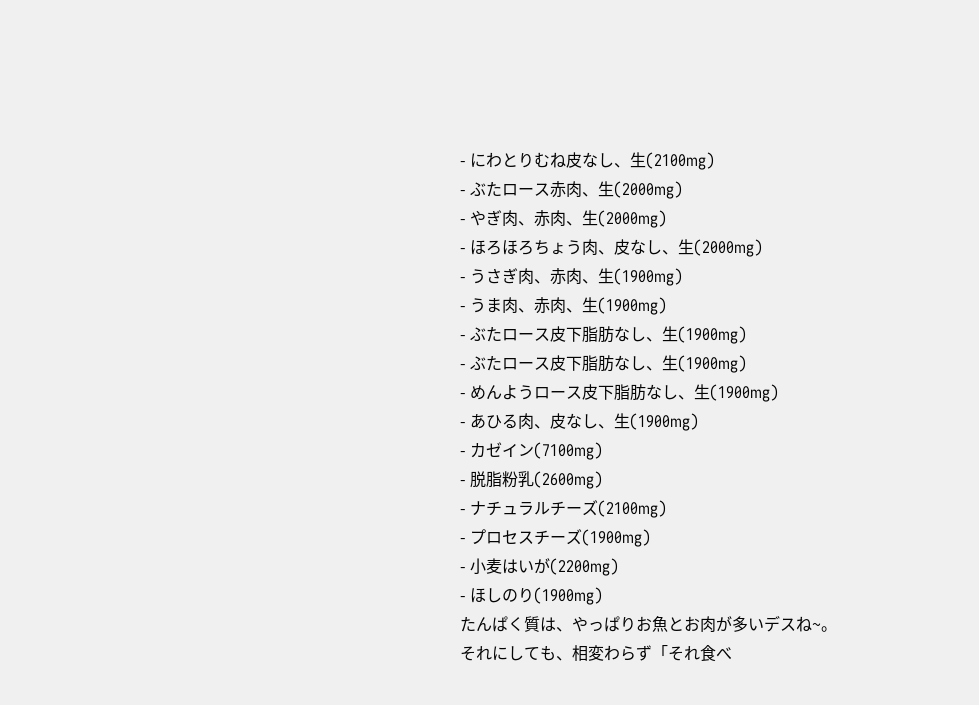- にわとりむね皮なし、生(2100mg)
- ぶたロース赤肉、生(2000mg)
- やぎ肉、赤肉、生(2000mg)
- ほろほろちょう肉、皮なし、生(2000mg)
- うさぎ肉、赤肉、生(1900mg)
- うま肉、赤肉、生(1900mg)
- ぶたロース皮下脂肪なし、生(1900mg)
- ぶたロース皮下脂肪なし、生(1900mg)
- めんようロース皮下脂肪なし、生(1900mg)
- あひる肉、皮なし、生(1900mg)
- カゼイン(7100mg)
- 脱脂粉乳(2600mg)
- ナチュラルチーズ(2100mg)
- プロセスチーズ(1900mg)
- 小麦はいが(2200mg)
- ほしのり(1900mg)
たんぱく質は、やっぱりお魚とお肉が多いデスね~。
それにしても、相変わらず「それ食べ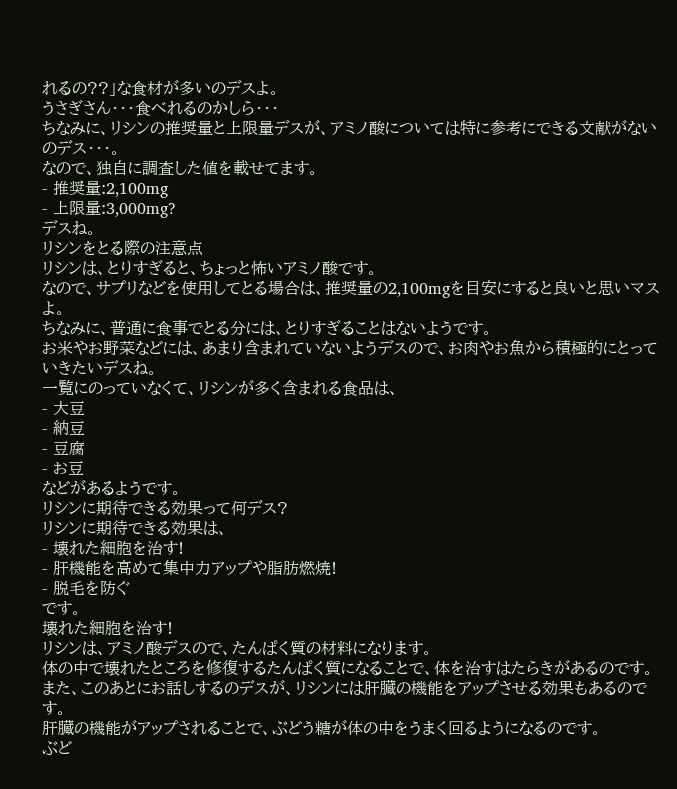れるの??」な食材が多いのデスよ。
うさぎさん・・・食べれるのかしら・・・
ちなみに、リシンの推奨量と上限量デスが、アミノ酸については特に参考にできる文献がないのデス・・・。
なので、独自に調査した値を載せてます。
- 推奨量:2,100mg
- 上限量:3,000mg?
デスね。
リシンをとる際の注意点
リシンは、とりすぎると、ちょっと怖いアミノ酸です。
なので、サプリなどを使用してとる場合は、推奨量の2,100mgを目安にすると良いと思いマスよ。
ちなみに、普通に食事でとる分には、とりすぎることはないようです。
お米やお野菜などには、あまり含まれていないようデスので、お肉やお魚から積極的にとっていきたいデスね。
一覧にのっていなくて、リシンが多く含まれる食品は、
- 大豆
- 納豆
- 豆腐
- お豆
などがあるようです。
リシンに期待できる効果って何デス?
リシンに期待できる効果は、
- 壊れた細胞を治す!
- 肝機能を高めて集中力アップや脂肪燃焼!
- 脱毛を防ぐ
です。
壊れた細胞を治す!
リシンは、アミノ酸デスので、たんぱく質の材料になります。
体の中で壊れたところを修復するたんぱく質になることで、体を治すはたらきがあるのです。
また、このあとにお話しするのデスが、リシンには肝臓の機能をアップさせる効果もあるのです。
肝臓の機能がアップされることで、ぶどう糖が体の中をうまく回るようになるのです。
ぶど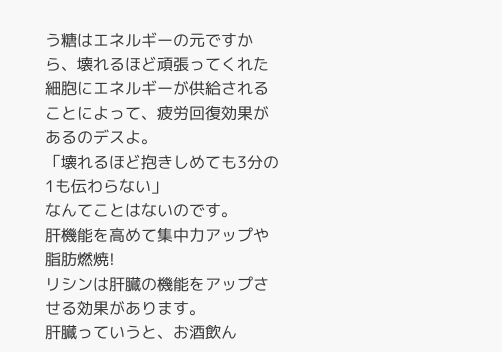う糖はエネルギーの元ですから、壊れるほど頑張ってくれた細胞にエネルギーが供給されることによって、疲労回復効果があるのデスよ。
「壊れるほど抱きしめても3分の1も伝わらない」
なんてことはないのです。
肝機能を高めて集中力アップや脂肪燃焼!
リシンは肝臓の機能をアップさせる効果があります。
肝臓っていうと、お酒飲ん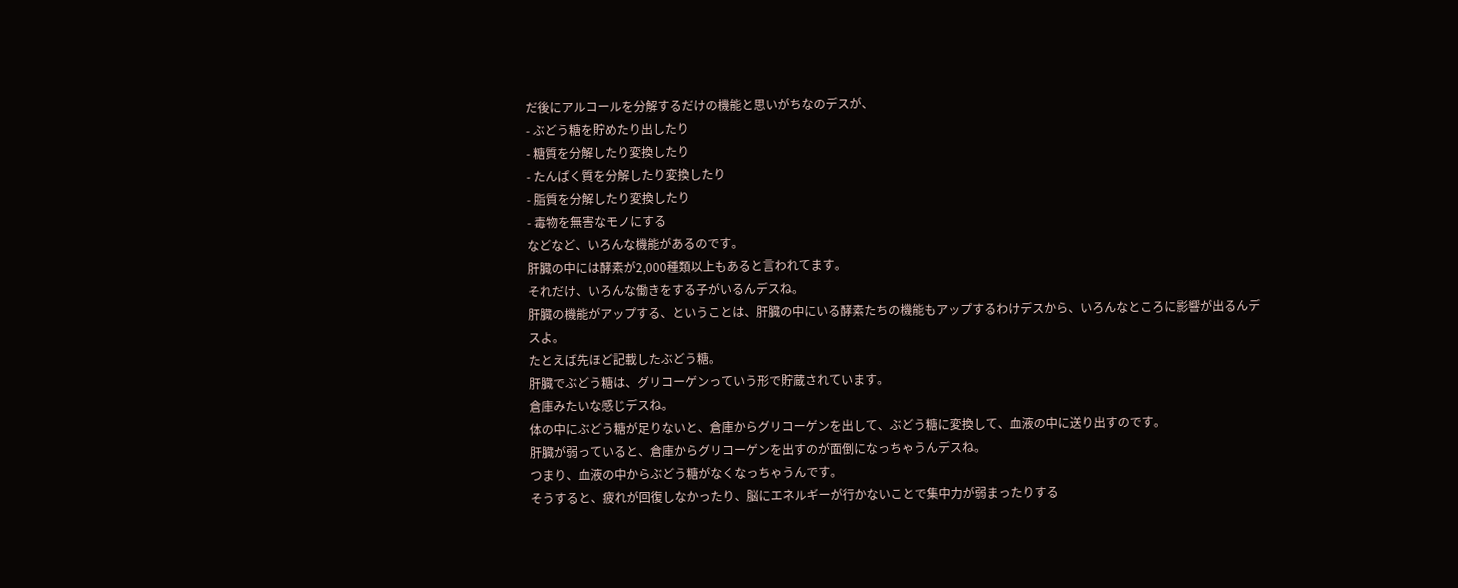だ後にアルコールを分解するだけの機能と思いがちなのデスが、
- ぶどう糖を貯めたり出したり
- 糖質を分解したり変換したり
- たんぱく質を分解したり変換したり
- 脂質を分解したり変換したり
- 毒物を無害なモノにする
などなど、いろんな機能があるのです。
肝臓の中には酵素が2,000種類以上もあると言われてます。
それだけ、いろんな働きをする子がいるんデスね。
肝臓の機能がアップする、ということは、肝臓の中にいる酵素たちの機能もアップするわけデスから、いろんなところに影響が出るんデスよ。
たとえば先ほど記載したぶどう糖。
肝臓でぶどう糖は、グリコーゲンっていう形で貯蔵されています。
倉庫みたいな感じデスね。
体の中にぶどう糖が足りないと、倉庫からグリコーゲンを出して、ぶどう糖に変換して、血液の中に送り出すのです。
肝臓が弱っていると、倉庫からグリコーゲンを出すのが面倒になっちゃうんデスね。
つまり、血液の中からぶどう糖がなくなっちゃうんです。
そうすると、疲れが回復しなかったり、脳にエネルギーが行かないことで集中力が弱まったりする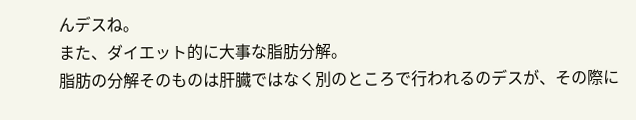んデスね。
また、ダイエット的に大事な脂肪分解。
脂肪の分解そのものは肝臓ではなく別のところで行われるのデスが、その際に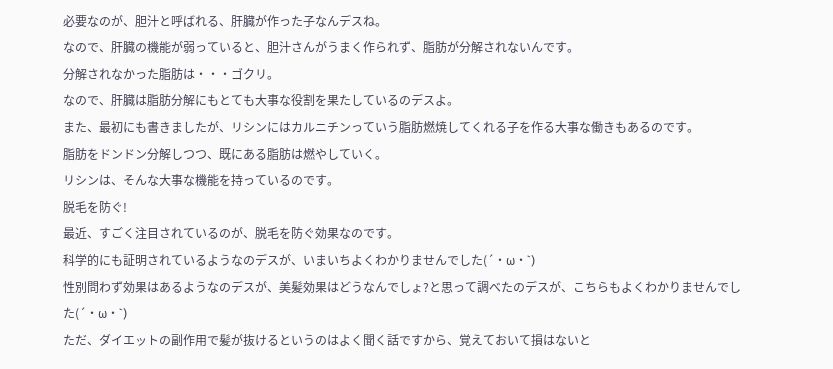必要なのが、胆汁と呼ばれる、肝臓が作った子なんデスね。
なので、肝臓の機能が弱っていると、胆汁さんがうまく作られず、脂肪が分解されないんです。
分解されなかった脂肪は・・・ゴクリ。
なので、肝臓は脂肪分解にもとても大事な役割を果たしているのデスよ。
また、最初にも書きましたが、リシンにはカルニチンっていう脂肪燃焼してくれる子を作る大事な働きもあるのです。
脂肪をドンドン分解しつつ、既にある脂肪は燃やしていく。
リシンは、そんな大事な機能を持っているのです。
脱毛を防ぐ!
最近、すごく注目されているのが、脱毛を防ぐ効果なのです。
科学的にも証明されているようなのデスが、いまいちよくわかりませんでした(´・ω・`)
性別問わず効果はあるようなのデスが、美髪効果はどうなんでしょ?と思って調べたのデスが、こちらもよくわかりませんでした(´・ω・`)
ただ、ダイエットの副作用で髪が抜けるというのはよく聞く話ですから、覚えておいて損はないと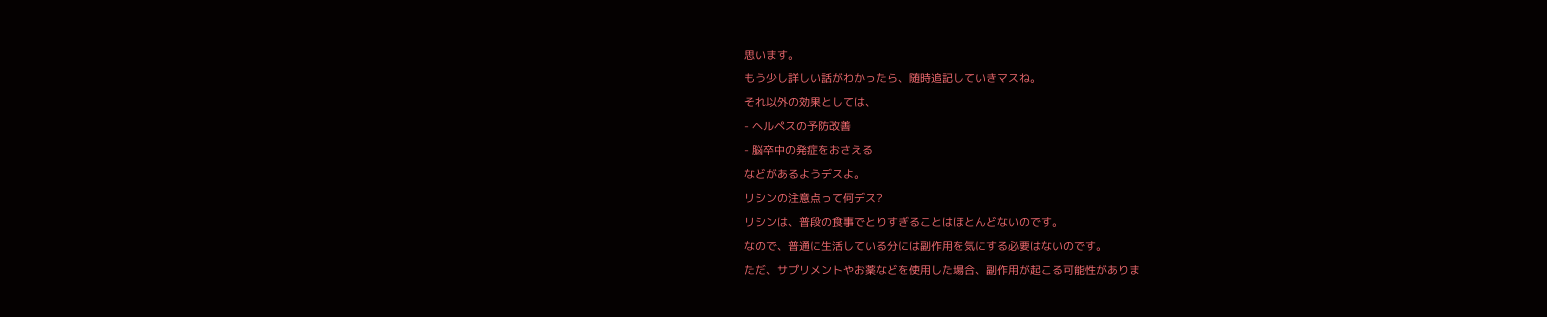思います。
もう少し詳しい話がわかったら、随時追記していきマスね。
それ以外の効果としては、
- ヘルペスの予防改善
- 脳卒中の発症をおさえる
などがあるようデスよ。
リシンの注意点って何デス?
リシンは、普段の食事でとりすぎることはほとんどないのです。
なので、普通に生活している分には副作用を気にする必要はないのです。
ただ、サプリメントやお薬などを使用した場合、副作用が起こる可能性がありま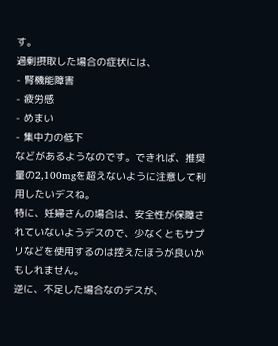す。
過剰摂取した場合の症状には、
- 腎機能障害
- 疲労感
- めまい
- 集中力の低下
などがあるようなのです。できれば、推奨量の2,100mgを超えないように注意して利用したいデスね。
特に、妊婦さんの場合は、安全性が保障されていないようデスので、少なくともサプリなどを使用するのは控えたほうが良いかもしれません。
逆に、不足した場合なのデスが、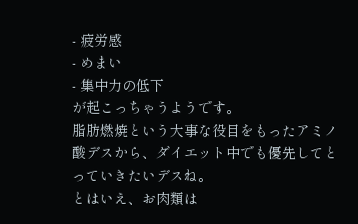- 疲労感
- めまい
- 集中力の低下
が起こっちゃうようです。
脂肪燃焼という大事な役目をもったアミノ酸デスから、ダイエット中でも優先してとっていきたいデスね。
とはいえ、お肉類は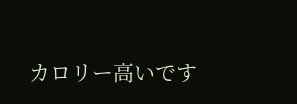カロリー高いです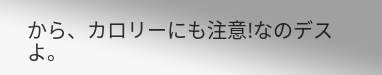から、カロリーにも注意!なのデスよ。